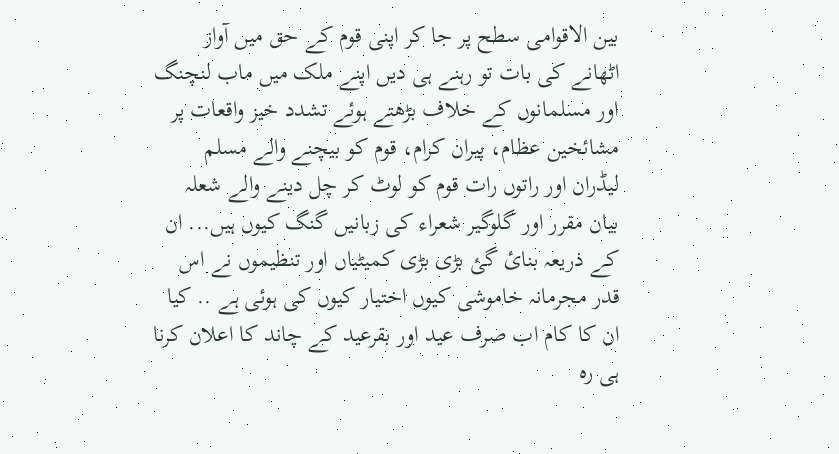بین الاقوامی سطح پر جا کر اپنی قوم کے حق میں آواز اٹھانے کی بات تو رہنے ہی دیں اپنے ملک میں ماب لنچنگ اور مسلمانوں کے خلاف بڑھتے ہوئے تشدد خیز واقعات پر مشائخین عظام، پیران کرام، قوم کو بیچنے والے مسلم لیڈران اور راتوں رات قوم کو لوٹ کر چل دینے والے شعلہ بیان مقرر اور گلوگیر شعراء کی زبانیں گنگ کیوں ہیں... ان کے ذریعہ بنائ گئ بڑی بڑی کمیٹیاں اور تنظیموں نے اس قدر مجرمانہ خاموشی کیوں اختیار کیوں کی ہوئی ہے .. کیا ان کا کام اب صرف عید اور بقرعید کے چاند کا اعلان کرنا ہی رہ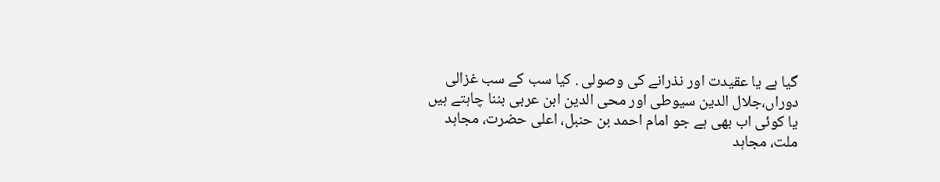گیا ہے یا عقیدت اور نذرانے کی وصولی . کیا سب کے سب غزالی دوراں،جلال الدین سیوطی اور محی الدین ابن عربی بننا چاہتے ہیں یا کوئی اب بھی ہے جو امام احمد بن حنبل، اعلی حضرت، مجاہد ملت، مجاہد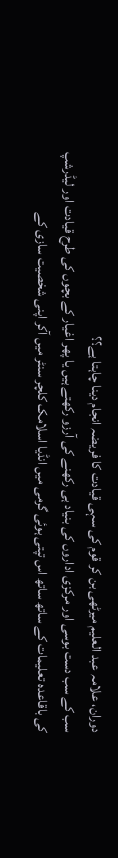دوران، علامہ عبد العلیم میرٹھی بن کر قوم کی سہی قیادت کا فریضہ انجام دینا چاہتا ہے؟؟
سب کے سب دست بوسی اور مرکزی اداروں کی بنیاد ہی رکھنے کی آرزو رکھتے ہیں یا پھر اغیار کے بچوں کی طرح قیادت اور لیڈرشپ کی باقاعدہ تعلیمات کے ساتھ ساتھ اس تپتی ہوئی گرمی میں انڈیا اسلامک کلچر سنٹر میں آکر اپنی شخصیت سازی کے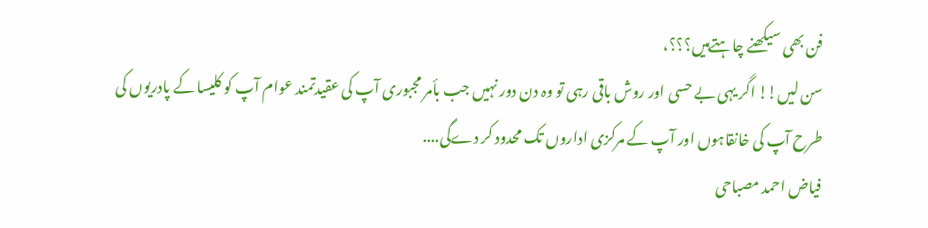فن بھی سیکھنے چاہتےہیں؟؟؟،
سن لیں!! اگر یہی بے حسی اور روش باقی رہی تو وہ دن دور نہیں جب بأمر مجبوری آپ کی عقیدتمند عوام آپ کو کلیسا کے پادریوں کی طرح آپ کی خانقاہوں اور آپ کے مرکزی اداروں تک محدود کر دےگی....
فیاض احمد مصباحی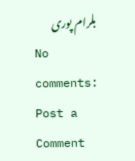بلرام پوری
No comments:
Post a Comment